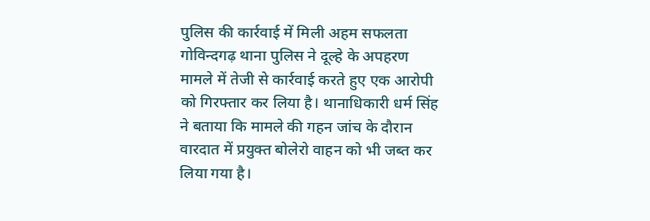पुलिस की कार्रवाई में मिली अहम सफलता
गोविन्दगढ़ थाना पुलिस ने दूल्हे के अपहरण मामले में तेजी से कार्रवाई करते हुए एक आरोपी को गिरफ्तार कर लिया है। थानाधिकारी धर्म सिंह ने बताया कि मामले की गहन जांच के दौरान वारदात में प्रयुक्त बोलेरो वाहन को भी जब्त कर लिया गया है।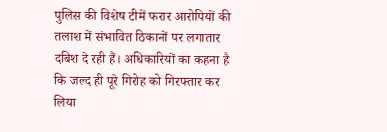पुलिस की विशेष टीमें फरार आरोपियों की तलाश में संभावित ठिकानों पर लगातार दबिश दे रही हैं। अधिकारियों का कहना है कि जल्द ही पूरे गिरोह को गिरफ्तार कर लिया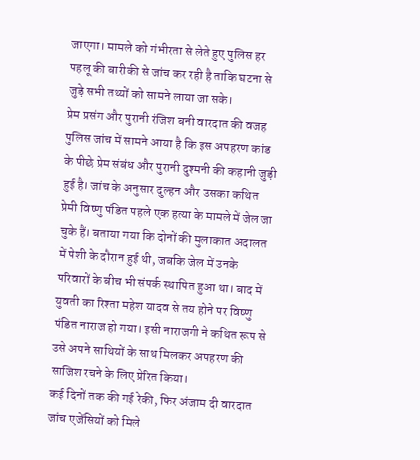जाएगा। मामले को गंभीरता से लेते हुए पुलिस हर पहलू की बारीकी से जांच कर रही है ताकि घटना से जुड़े सभी तथ्यों को सामने लाया जा सके।
प्रेम प्रसंग और पुरानी रंजिश बनी वारदात की वजह
पुलिस जांच में सामने आया है कि इस अपहरण कांड के पीछे प्रेम संबंध और पुरानी दुश्मनी की कहानी जुड़ी हुई है। जांच के अनुसार दुल्हन और उसका कथित प्रेमी विष्णु पंडित पहले एक हत्या के मामले में जेल जा चुके हैं। बताया गया कि दोनों की मुलाकात अदालत में पेशी के दौरान हुई थी, जबकि जेल में उनके परिवारों के बीच भी संपर्क स्थापित हुआ था। बाद में युवती का रिश्ता महेश यादव से तय होने पर विष्णु पंडित नाराज हो गया। इसी नाराजगी ने कथित रूप से उसे अपने साथियों के साथ मिलकर अपहरण की साजिश रचने के लिए प्रेरित किया।
कई दिनों तक की गई रेकी, फिर अंजाम दी वारदात
जांच एजेंसियों को मिले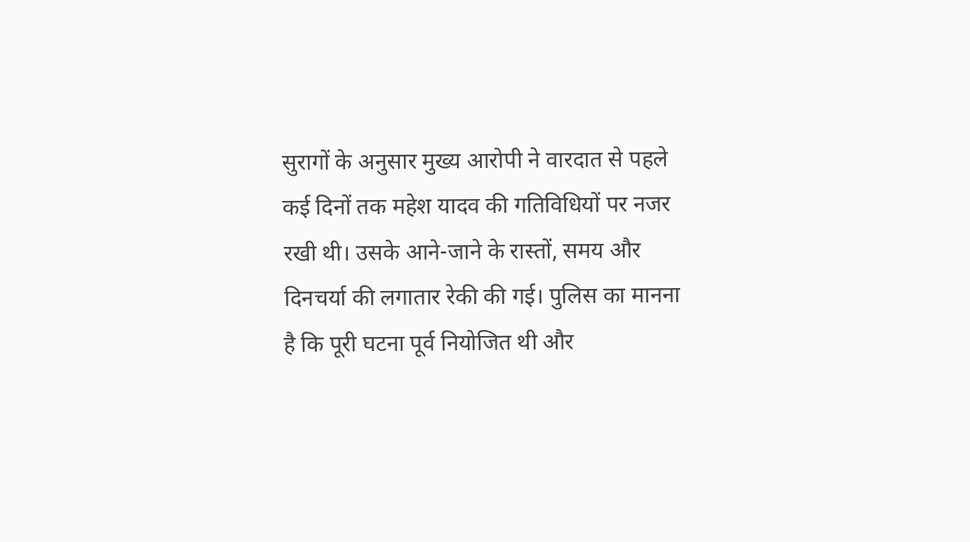सुरागों के अनुसार मुख्य आरोपी ने वारदात से पहले कई दिनों तक महेश यादव की गतिविधियों पर नजर रखी थी। उसके आने-जाने के रास्तों, समय और दिनचर्या की लगातार रेकी की गई। पुलिस का मानना है कि पूरी घटना पूर्व नियोजित थी और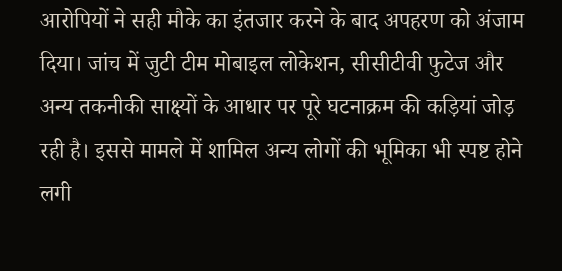आरोपियों ने सही मौके का इंतजार करने के बाद अपहरण को अंजाम दिया। जांच में जुटी टीम मोबाइल लोकेशन, सीसीटीवी फुटेज और अन्य तकनीकी साक्ष्यों के आधार पर पूरे घटनाक्रम की कड़ियां जोड़ रही है। इससे मामले में शामिल अन्य लोगों की भूमिका भी स्पष्ट होने लगी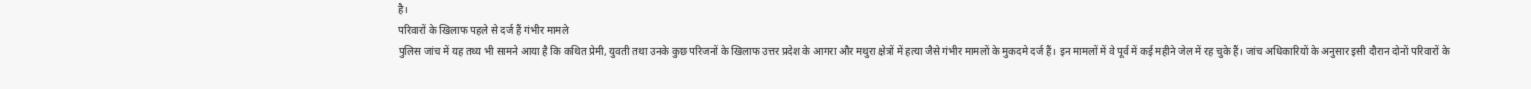है।
परिवारों के खिलाफ पहले से दर्ज हैं गंभीर मामले
पुलिस जांच में यह तथ्य भी सामने आया है कि कथित प्रेमी, युवती तथा उनके कुछ परिजनों के खिलाफ उत्तर प्रदेश के आगरा और मथुरा क्षेत्रों में हत्या जैसे गंभीर मामलों के मुकदमे दर्ज हैं। इन मामलों में वे पूर्व में कई महीने जेल में रह चुके हैं। जांच अधिकारियों के अनुसार इसी दौरान दोनों परिवारों के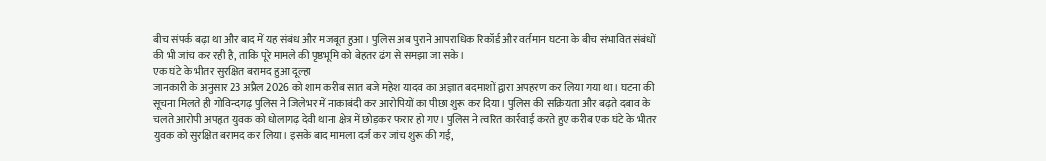बीच संपर्क बढ़ा था और बाद में यह संबंध और मजबूत हुआ। पुलिस अब पुराने आपराधिक रिकॉर्ड और वर्तमान घटना के बीच संभावित संबंधों की भी जांच कर रही है, ताकि पूरे मामले की पृष्ठभूमि को बेहतर ढंग से समझा जा सके।
एक घंटे के भीतर सुरक्षित बरामद हुआ दूल्हा
जानकारी के अनुसार 23 अप्रैल 2026 को शाम करीब सात बजे महेश यादव का अज्ञात बदमाशों द्वारा अपहरण कर लिया गया था। घटना की सूचना मिलते ही गोविन्दगढ़ पुलिस ने जिलेभर में नाकाबंदी कर आरोपियों का पीछा शुरू कर दिया। पुलिस की सक्रियता और बढ़ते दबाव के चलते आरोपी अपहृत युवक को धोलागढ़ देवी थाना क्षेत्र में छोड़कर फरार हो गए। पुलिस ने त्वरित कार्रवाई करते हुए करीब एक घंटे के भीतर युवक को सुरक्षित बरामद कर लिया। इसके बाद मामला दर्ज कर जांच शुरू की गई,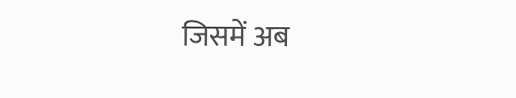जिसमें अब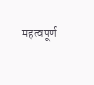महत्वपूर्ण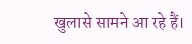खुलासे सामने आ रहे हैं।